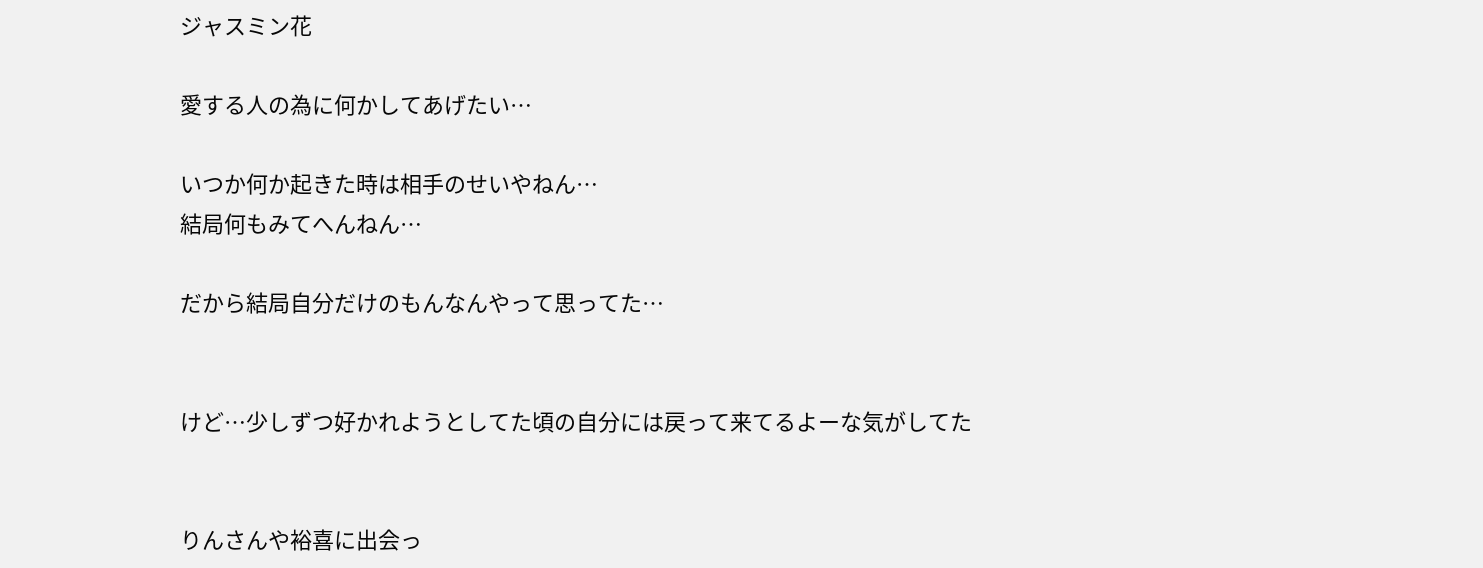ジャスミン花

愛する人の為に何かしてあげたい…

いつか何か起きた時は相手のせいやねん…
結局何もみてへんねん…

だから結局自分だけのもんなんやって思ってた…


けど…少しずつ好かれようとしてた頃の自分には戻って来てるよーな気がしてた


りんさんや裕喜に出会っ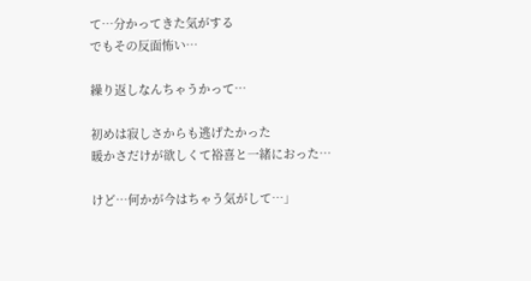て…分かってきた気がする
でもその反面怖い…

繰り返しなんちゃうかって…

初めは寂しさからも逃げたかった
暖かさだけが欲しくて裕喜と一緒におった…

けど…何かが今はちゃう気がして…」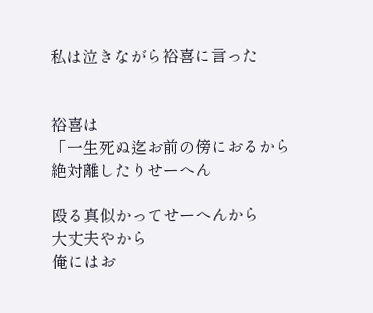私は泣きながら裕喜に言った


裕喜は
「一生死ぬ迄お前の傍におるから
絶対離したりせーへん

殴る真似かってせーへんから
大丈夫やから
俺にはお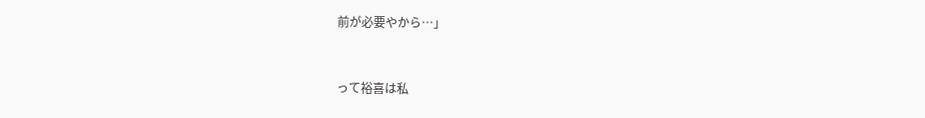前が必要やから…」


って裕喜は私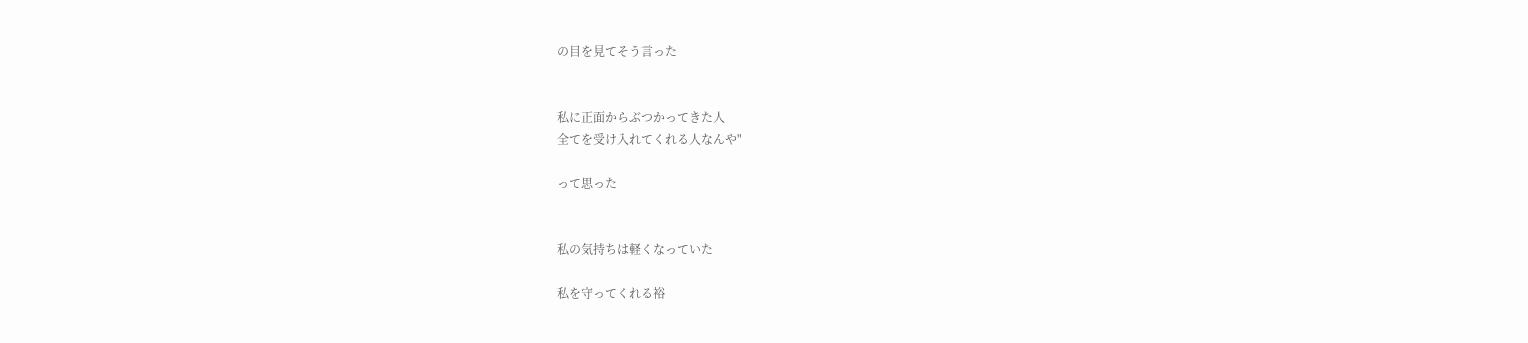の目を見てそう言った


私に正面からぶつかってきた人
全てを受け入れてくれる人なんや"

って思った


私の気持ちは軽くなっていた

私を守ってくれる裕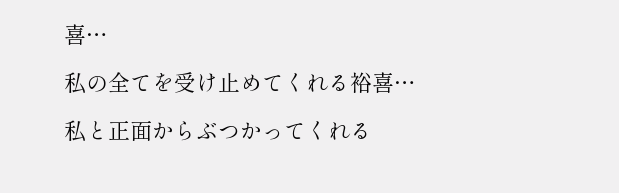喜…

私の全てを受け止めてくれる裕喜…

私と正面からぶつかってくれる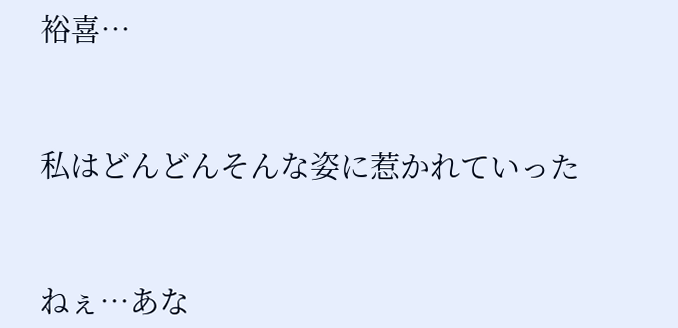裕喜…



私はどんどんそんな姿に惹かれていった



ねぇ…あな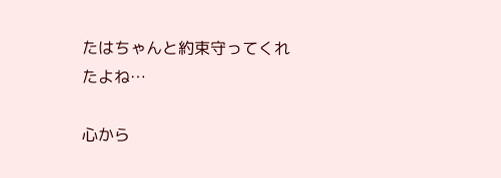たはちゃんと約束守ってくれたよね…

心から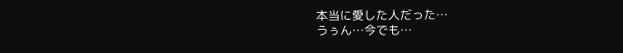本当に愛した人だった…
うぅん…今でも…